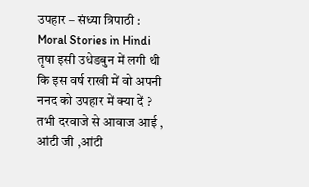उपहार – संध्या त्रिपाठी : Moral Stories in Hindi
तृषा इसी उधेडबुन में लगी थी कि इस वर्ष राखी में वो अपनी ननद को उपहार में क्या दें ? तभी दरवाजे से आवाज आई , आंटी जी ,आंटी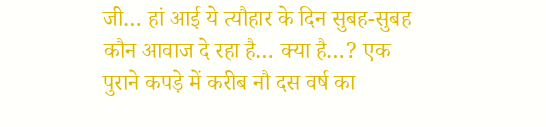जी… हां आई ये त्यौहार के दिन सुबह-सुबह कौन आवाज दे रहा है… क्या है…? एक पुराने कपड़े में करीब नौ दस वर्ष का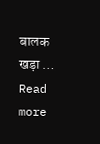बालक खड़ा … Read more